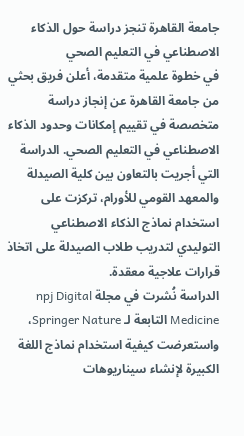جامعة القاهرة تنجز دراسة حول الذكاء الاصطناعي في التعليم الصحي
في خطوة علمية متقدمة، أعلن فريق بحثي من جامعة القاهرة عن إنجاز دراسة متخصصة في تقييم إمكانات وحدود الذكاء الاصطناعي في التعليم الصحي. الدراسة التي أجريت بالتعاون بين كلية الصيدلة والمعهد القومي للأورام، تركزت على استخدام نماذج الذكاء الاصطناعي التوليدي لتدريب طلاب الصيدلة على اتخاذ قرارات علاجية معقدة.
الدراسة نُشرت في مجلة npj Digital Medicine التابعة لـ Springer Nature، واستعرضت كيفية استخدام نماذج اللغة الكبيرة لإنشاء سيناريوهات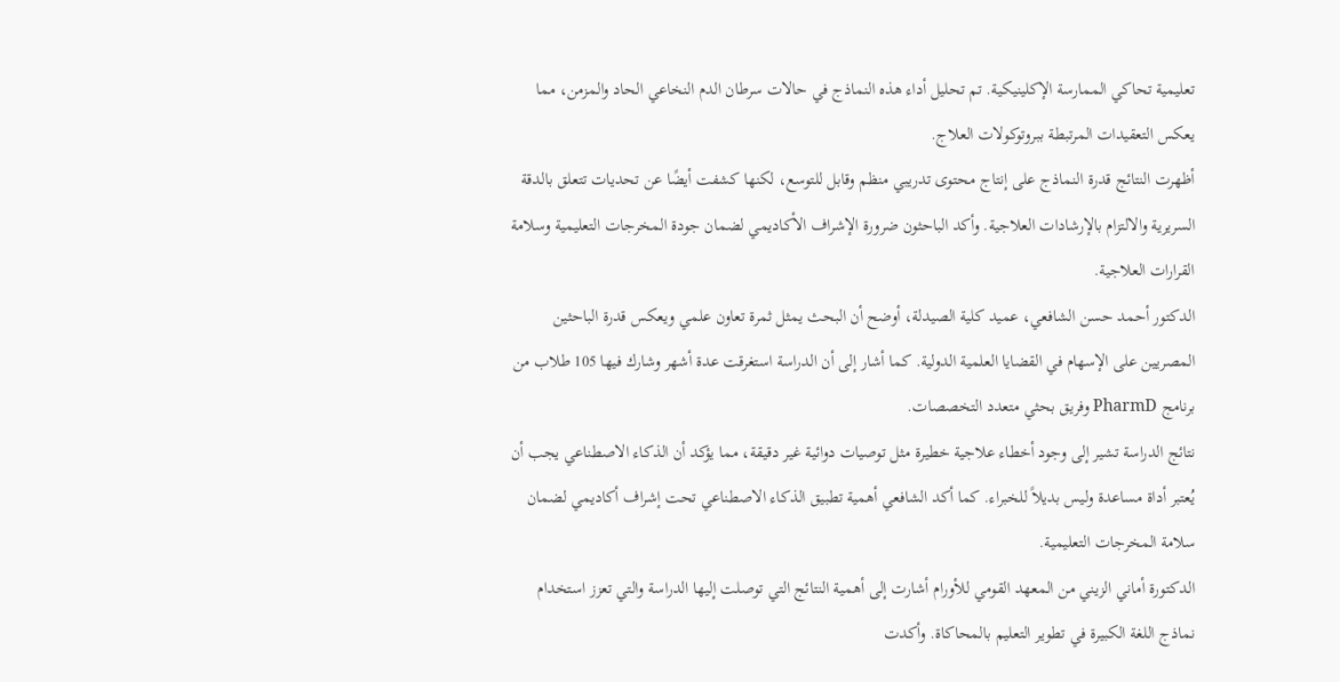تعليمية تحاكي الممارسة الإكلينيكية. تم تحليل أداء هذه النماذج في حالات سرطان الدم النخاعي الحاد والمزمن، مما يعكس التعقيدات المرتبطة ببروتوكولات العلاج.
أظهرت النتائج قدرة النماذج على إنتاج محتوى تدريبي منظم وقابل للتوسع، لكنها كشفت أيضًا عن تحديات تتعلق بالدقة السريرية والالتزام بالإرشادات العلاجية. وأكد الباحثون ضرورة الإشراف الأكاديمي لضمان جودة المخرجات التعليمية وسلامة القرارات العلاجية.
الدكتور أحمد حسن الشافعي، عميد كلية الصيدلة، أوضح أن البحث يمثل ثمرة تعاون علمي ويعكس قدرة الباحثين المصريين على الإسهام في القضايا العلمية الدولية. كما أشار إلى أن الدراسة استغرقت عدة أشهر وشارك فيها 105 طلاب من برنامج PharmD وفريق بحثي متعدد التخصصات.
نتائج الدراسة تشير إلى وجود أخطاء علاجية خطيرة مثل توصيات دوائية غير دقيقة، مما يؤكد أن الذكاء الاصطناعي يجب أن يُعتبر أداة مساعدة وليس بديلاً للخبراء. كما أكد الشافعي أهمية تطبيق الذكاء الاصطناعي تحت إشراف أكاديمي لضمان سلامة المخرجات التعليمية.
الدكتورة أماني الزيني من المعهد القومي للأورام أشارت إلى أهمية النتائج التي توصلت إليها الدراسة والتي تعزز استخدام نماذج اللغة الكبيرة في تطوير التعليم بالمحاكاة. وأكدت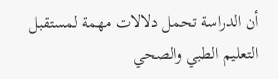أن الدراسة تحمل دلالات مهمة لمستقبل التعليم الطبي والصحي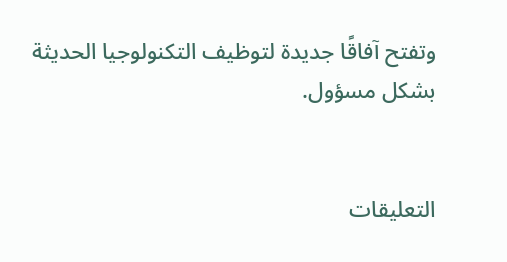وتفتح آفاقًا جديدة لتوظيف التكنولوجيا الحديثة بشكل مسؤول.


التعليقات